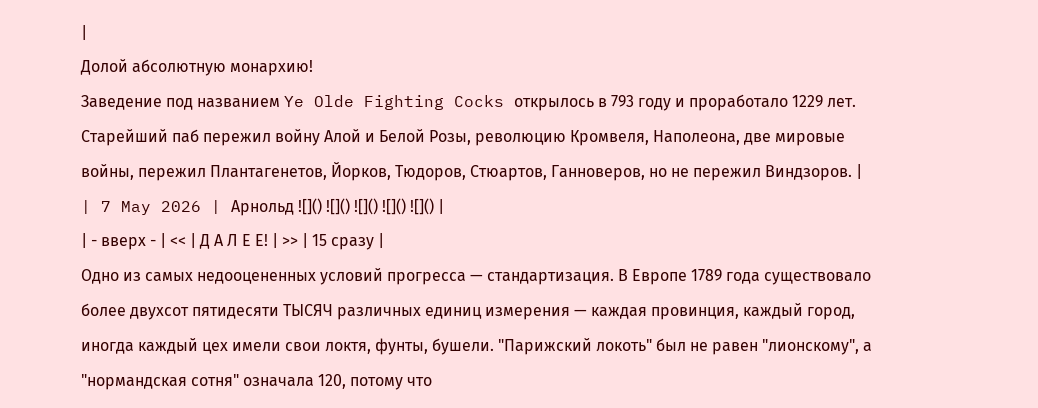|
Долой абсолютную монархию!
Заведение под названием Ye Olde Fighting Cocks открылось в 793 году и проработало 1229 лет. Старейший паб пережил войну Алой и Белой Розы, революцию Кромвеля, Наполеона, две мировые войны, пережил Плантагенетов, Йорков, Тюдоров, Стюартов, Ганноверов, но не пережил Виндзоров. |
| 7 May 2026 | Арнольд ![]() ![]() ![]() ![]() ![]() |
| - вверх - | << | Д А Л Е Е! | >> | 15 сразу |
Одно из самых недооцененных условий прогресса — стандартизация. В Европе 1789 года существовало более двухсот пятидесяти ТЫСЯЧ различных единиц измерения — каждая провинция, каждый город, иногда каждый цех имели свои локтя, фунты, бушели. "Парижский локоть" был не равен "лионскому", а "нормандская сотня" означала 120, потому что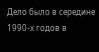Дело было в середине 1990-х годов в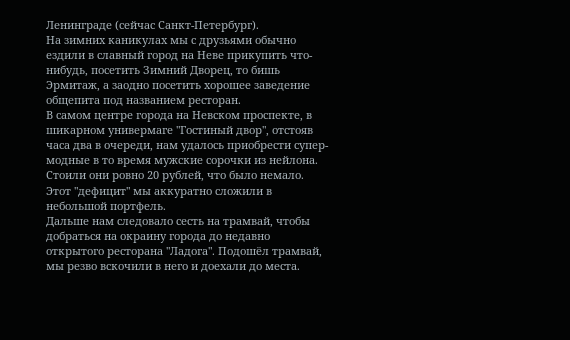Ленинграде (сейчас Санкт-Петербург).
На зимних каникулах мы с друзьями обычно ездили в славный город на Неве прикупить что-нибудь, посетить Зимний Дворец, то бишь Эрмитаж, а заодно посетить хорошее заведение общепита под названием ресторан.
В самом центре города на Невском проспекте, в шикарном универмаге "Гостиный двор", отстояв часа два в очереди, нам удалось приобрести супер-модные в то время мужские сорочки из нейлона. Стоили они ровно 20 рублей, что было немало.
Этот "дефицит" мы аккуратно сложили в небольшой портфель.
Дальше нам следовало сесть на трамвай, чтобы добраться на окраину города до недавно открытого ресторана "Ладога". Подошёл трамвай, мы резво вскочили в него и доехали до места.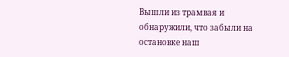Вышли из трамвая и обнаружили, что забыли на остановке наш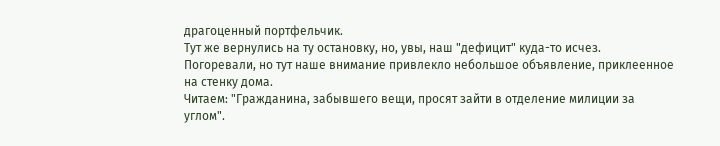драгоценный портфельчик.
Тут же вернулись на ту остановку, но, увы, наш "дефицит" куда-то исчез.
Погоревали, но тут наше внимание привлекло небольшое объявление, приклеенное на стенку дома.
Читаем: "Гражданина, забывшего вещи, просят зайти в отделение милиции за углом".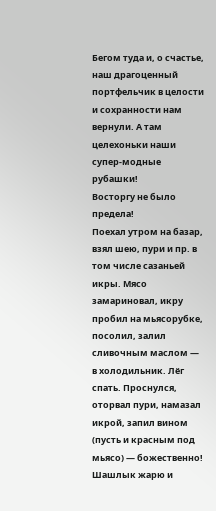Бегом туда и, о счастье, наш драгоценный портфельчик в целости и сохранности нам вернули. А там целехоньки наши супер-модные рубашки!
Восторгу не было предела!
Поехал утром на базар, взял шею, пури и пр. в том числе сазаньей икры. Мясо замариновал, икру пробил на мьясорубке, посолил, залил сливочным маслом — в холодильник. Лёг спать. Проснулся, оторвал пури, намазал икрой, запил вином (пусть и красным под мьясо) — божественно!
Шашлык жарю и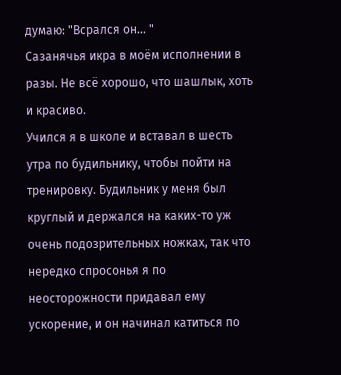думаю: "Всрался он... "
Сазанячья икра в моём исполнении в разы. Не всё хорошо, что шашлык, хоть и красиво.
Учился я в школе и вставал в шесть утра по будильнику, чтобы пойти на тренировку. Будильник у меня был круглый и держался на каких-то уж очень подозрительных ножках, так что нередко спросонья я по неосторожности придавал ему ускорение, и он начинал катиться по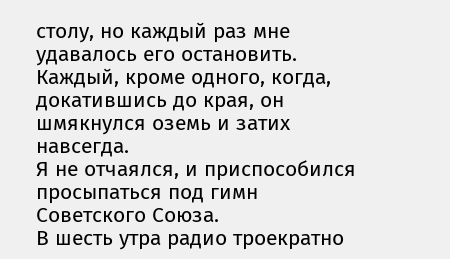столу, но каждый раз мне удавалось его остановить. Каждый, кроме одного, когда, докатившись до края, он шмякнулся оземь и затих навсегда.
Я не отчаялся, и приспособился просыпаться под гимн Советского Союза.
В шесть утра радио троекратно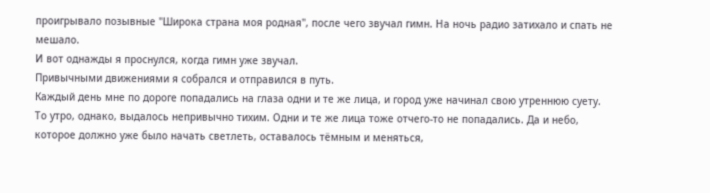проигрывало позывные "Широка страна моя родная", после чего звучал гимн. На ночь радио затихало и спать не мешало.
И вот однажды я проснулся, когда гимн уже звучал.
Привычными движениями я собрался и отправился в путь.
Каждый день мне по дороге попадались на глаза одни и те же лица, и город уже начинал свою утреннюю суету.
То утро, однако, выдалось непривычно тихим. Одни и те же лица тоже отчего-то не попадались. Да и небо, которое должно уже было начать светлеть, оставалось тёмным и меняться,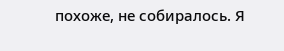похоже, не собиралось. Я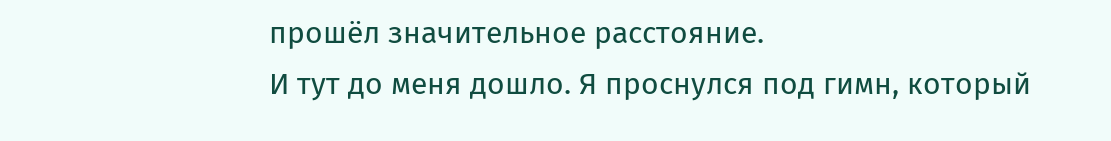прошёл значительное расстояние.
И тут до меня дошло. Я проснулся под гимн, который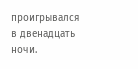проигрывался в двенадцать ночи.